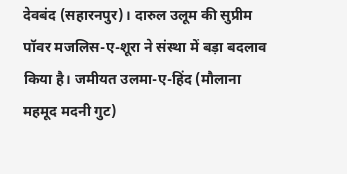देवबंद (सहारनपुर)। दारुल उलूम की सुप्रीम पॉवर मजलिस-ए-शूरा ने संस्था में बड़ा बदलाव किया है। जमीयत उलमा-ए-हिंद (मौलाना महमूद मदनी गुट)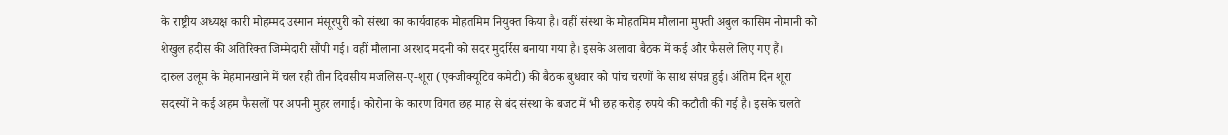के राष्ट्रीय अध्यक्ष कारी मोहम्मद उस्मान मंसूरपुरी को संस्था का कार्यवाहक मोहतमिम नियुक्त किया है। वहीं संस्था के मोहतमिम मौलाना मुफ्ती अबुल कासिम नोमानी को शेखुल हदीस की अतिरिक्त जिम्मेदारी सौंपी गई। वहीं मौलाना अरशद मदनी को सदर मुदर्रिस बनाया गया है। इसके अलावा बैठक में कई और फैसले लिए गए हैं।
दारुल उलूम के मेहमानखाने में चल रही तीन दिवसीय मजलिस-ए-शूरा (एक्जीक्यूटिव कमेटी) की बैठक बुधवार को पांच चरणों के साथ संपन्न हुई। अंतिम दिन शूरा सदस्यों ने कई अहम फैसलों पर अपनी मुहर लगाई। कोरोना के कारण विगत छह माह से बंद संस्था के बजट में भी छह करोड़ रुपये की कटौती की गई है। इसके चलते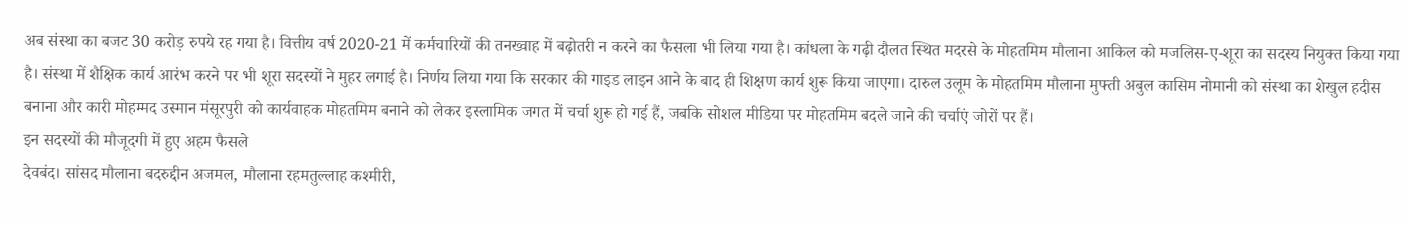अब संस्था का बजट 30 करोड़ रुपये रह गया है। वित्तीय वर्ष 2020-21 में कर्मचारियों की तनख्वाह में बढ़ोतरी न करने का फैसला भी लिया गया है। कांधला के गढ़ी दौलत स्थित मदरसे के मोहतमिम मौलाना आकिल को मजलिस-ए-शूरा का सदस्य नियुक्त किया गया है। संस्था में शैक्षिक कार्य आरंभ करने पर भी शूरा सदस्यों ने मुहर लगाई है। निर्णय लिया गया कि सरकार की गाइड लाइन आने के बाद ही शिक्षण कार्य शुरू किया जाएगा। दारुल उलूम के मोहतमिम मौलाना मुफ्ती अबुल कासिम नोमानी को संस्था का शेखुल हदीस बनाना और कारी मोहम्मद उस्मान मंसूरपुरी को कार्यवाहक मोहतमिम बनाने को लेकर इस्लामिक जगत में चर्चा शुरू हो गई हैं, जबकि सोशल मीडिया पर मोहतमिम बदले जाने की चर्चाएं जोरों पर हैं।
इन सदस्यों की मौजूदगी में हुए अहम फैसले
देवबंद। सांसद मौलाना बदरुद्दीन अजमल, मौलाना रहमतुल्लाह कश्मीरी,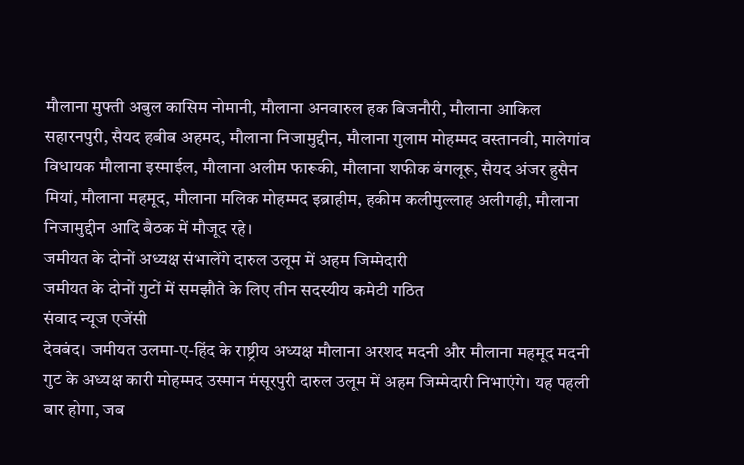मौलाना मुफ्ती अबुल कासिम नोमानी, मौलाना अनवारुल हक बिजनौरी, मौलाना आकिल सहारनपुरी, सैयद हबीब अहमद, मौलाना निजामुद्दीन, मौलाना गुलाम मोहम्मद वस्तानवी, मालेगांव विधायक मौलाना इस्माईल, मौलाना अलीम फारूकी, मौलाना शफीक बंगलूरू, सैयद अंजर हुसैन मियां, मौलाना महमूद, मौलाना मलिक मोहम्मद इब्राहीम, हकीम कलीमुल्लाह अलीगढ़ी, मौलाना निजामुद्दीन आदि बैठक में मौजूद रहे।
जमीयत के दोनों अध्यक्ष संभालेंगे दारुल उलूम में अहम जिम्मेदारी
जमीयत के दोनों गुटों में समझौते के लिए तीन सदस्यीय कमेटी गठित
संवाद न्यूज एजेंसी
देवबंद। जमीयत उलमा-ए-हिंद के राष्ट्रीय अध्यक्ष मौलाना अरशद मदनी और मौलाना महमूद मदनी गुट के अध्यक्ष कारी मोहम्मद उस्मान मंसूरपुरी दारुल उलूम में अहम जिम्मेदारी निभाएंगे। यह पहली बार होगा, जब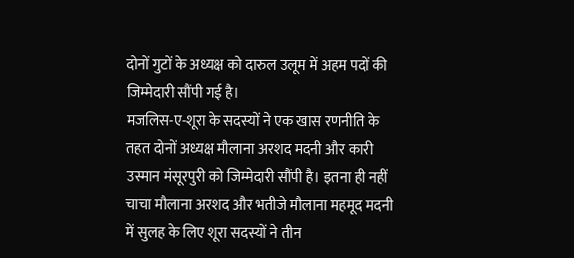दोनों गुटों के अध्यक्ष को दारुल उलूम में अहम पदों की जिम्मेदारी सौंपी गई है।
मजलिस-ए-शूरा के सदस्यों ने एक खास रणनीति के तहत दोनों अध्यक्ष मौलाना अरशद मदनी और कारी उस्मान मंसूरपुरी को जिम्मेदारी सौंपी है। इतना ही नहीं चाचा मौलाना अरशद और भतीजे मौलाना महमूद मदनी में सुलह के लिए शूरा सदस्यों ने तीन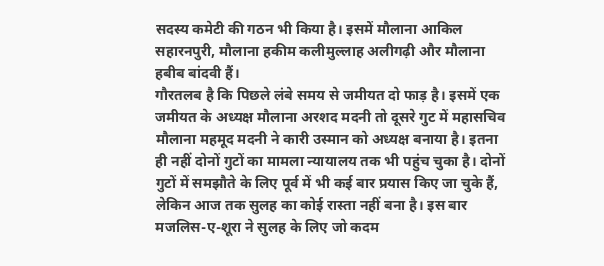सदस्य कमेटी की गठन भी किया है। इसमें मौलाना आकिल सहारनपुरी, मौलाना हकीम कलीमुल्लाह अलीगढ़ी और मौलाना हबीब बांदवी हैं।
गौरतलब है कि पिछले लंबे समय से जमीयत दो फाड़ है। इसमें एक जमीयत के अध्यक्ष मौलाना अरशद मदनी तो दूसरे गुट में महासचिव मौलाना महमूद मदनी ने कारी उस्मान को अध्यक्ष बनाया है। इतना ही नहीं दोनों गुटों का मामला न्यायालय तक भी पहुंच चुका है। दोनों गुटों में समझौते के लिए पूर्व में भी कई बार प्रयास किए जा चुके हैं, लेकिन आज तक सुलह का कोई रास्ता नहीं बना है। इस बार मजलिस-ए-शूरा ने सुलह के लिए जो कदम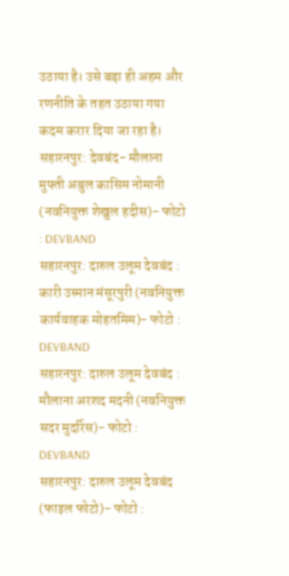उठाया है। उसे बड़ा ही अहम और रणनीति के तहत उठाया गया कदम करार दिया जा रहा है।
सहारनपुर: देवबंद- मौलाना मुफ्ती अबुल कासिम नोमानी (नवनियुक्त शेखुल हदीस)- फोटो : DEVBAND
सहारनपुर: दारुल उलूम देवबंद : कारी उस्मान मंसूरपुरी (नवनियुक्त कार्यवाहक मोहतमिम)- फोटो : DEVBAND
सहारनपुर: दारुल उलूम देवबंद : मौलाना अरशद मदनी (नवनियुक्त सदर मुदर्रिस)- फोटो : DEVBAND
सहारनपुर: दारुल उलूम देवबंद (फाइल फोटो)- फोटो :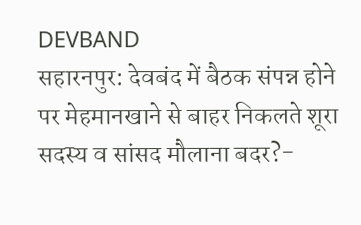DEVBAND
सहारनपुर: देवबंद में बैठक संपन्न होने पर मेहमानखाने से बाहर निकलते शूरा सदस्य व सांसद मौलाना बदर?-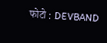फोटो : DEVBAND